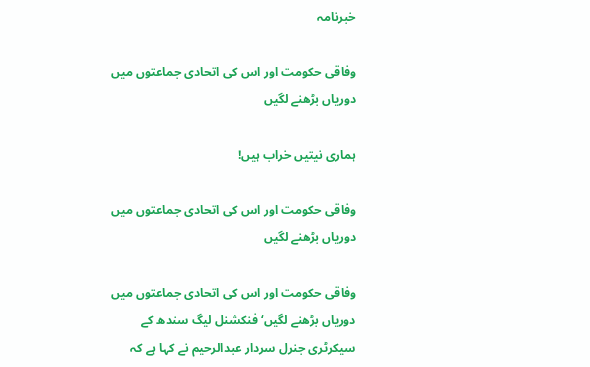خبرنامہ

وفاقی حکومت اور اس کی اتحادی جماعتوں میں دوریاں بڑھنے لگیں

ہماری نیتیں خراب ہیں!

وفاقی حکومت اور اس کی اتحادی جماعتوں میں دوریاں بڑھنے لگیں

وفاقی حکومت اور اس کی اتحادی جماعتوں میں دوریاں بڑھنے لگیں‘فنکشنل لیگ سندھ کے سیکرٹری جنرل سردار عبدالرحیم نے کہا ہے کہ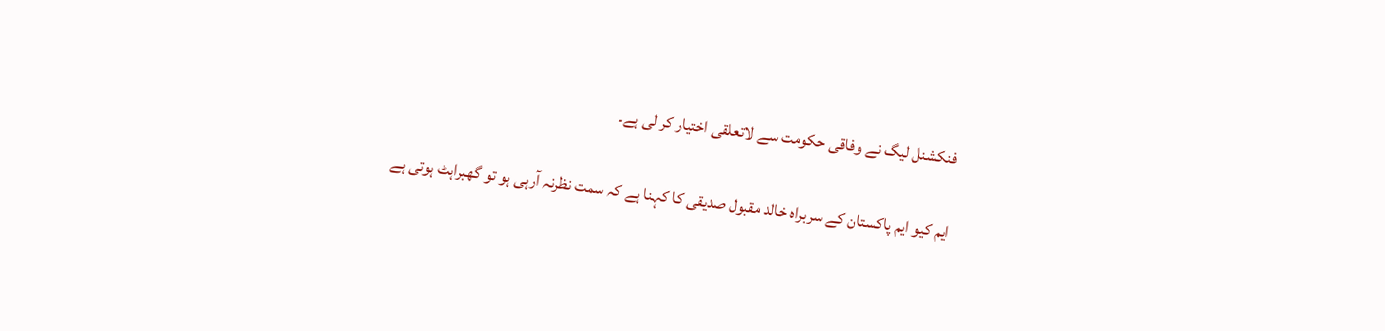فنکشنل لیگ نے وفاقی حکومت سے لاتعلقی اختیار کر لی ہے۔

ایم کیو ایم پاکستان کے سربراہ خالد مقبول صدیقی کا کہنا ہے کہ سمت نظرنہ آرہی ہو تو گھبراہٹ ہوتی ہے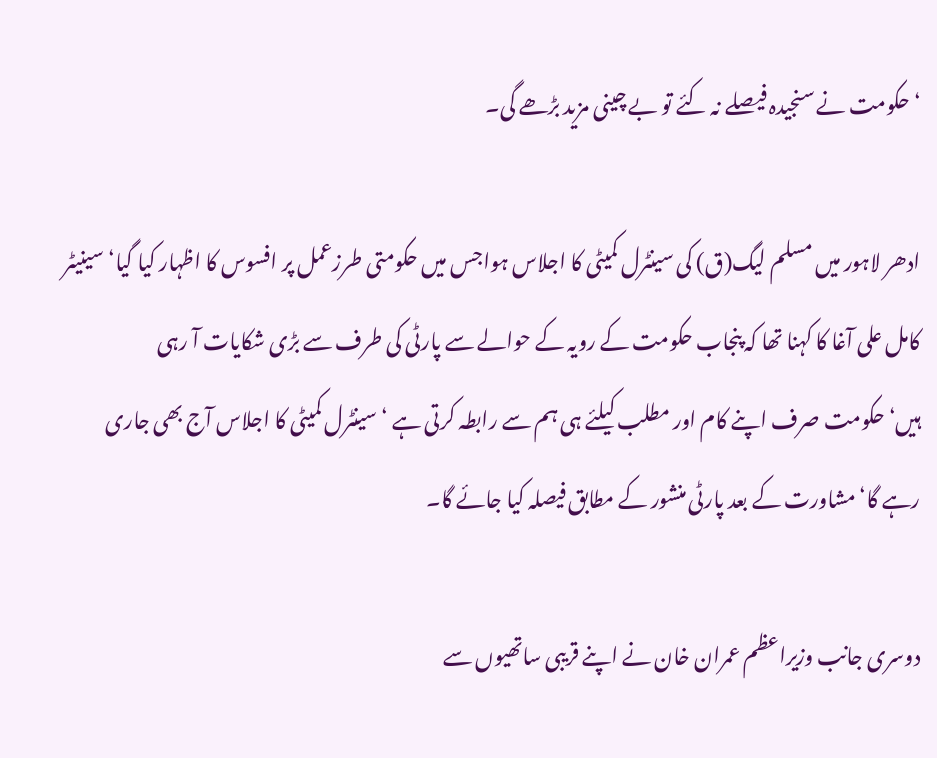‘ حکومت نے سنجیدہ فیصلے نہ کئے تو بے چینی مزید بڑھے گی۔

ادھر لاہور میں مسلم لیگ(ق) کی سینٹرل کمیٹی کا اجلاس ہواجس میں حکومتی طرزعمل پر افسوس کا اظہار کیا گیا‘سینیٹر کامل علی آغا کا کہنا تھا کہ پنجاب حکومت کے رویہ کے حوالے سے پارٹی کی طرف سے بڑی شکایات آ رہی ہیں‘حکومت صرف اپنے کام اور مطلب کیلئے ہی ہم سے رابطہ کرتی ہے ‘ سینٹرل کمیٹی کا اجلاس آج بھی جاری رہے گا‘ مشاورت کے بعد پارٹی منشور کے مطابق فیصلہ کیا جائے گا۔

دوسری جانب وزیراعظم عمران خان نے اپنے قریبی ساتھیوں سے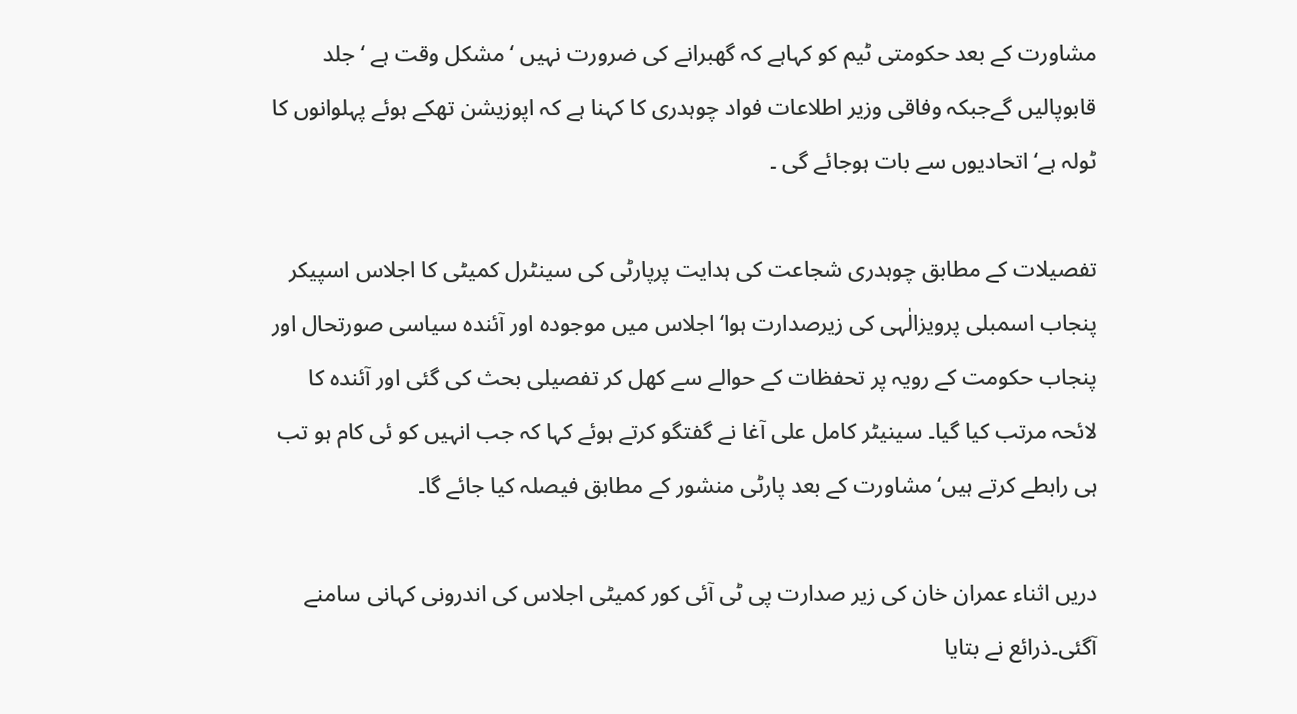مشاورت کے بعد حکومتی ٹیم کو کہاہے کہ گھبرانے کی ضرورت نہیں ‘ مشکل وقت ہے ‘جلد قابوپالیں گےجبکہ وفاقی وزیر اطلاعات فواد چوہدری کا کہنا ہے کہ اپوزیشن تھکے ہوئے پہلوانوں کا ٹولہ ہے‘اتحادیوں سے بات ہوجائے گی ۔

تفصیلات کے مطابق چوہدری شجاعت کی ہدایت پرپارٹی کی سینٹرل کمیٹی کا اجلاس اسپیکر پنجاب اسمبلی پرویزالٰہی کی زیرصدارت ہوا‘اجلاس میں موجودہ اور آئندہ سیاسی صورتحال اور پنجاب حکومت کے رویہ پر تحفظات کے حوالے سے کھل کر تفصیلی بحث کی گئی اور آئندہ کا لائحہ مرتب کیا گیا۔ سینیٹر کامل علی آغا نے گفتگو کرتے ہوئے کہا کہ جب انہیں کو ئی کام ہو تب ہی رابطے کرتے ہیں‘مشاورت کے بعد پارٹی منشور کے مطابق فیصلہ کیا جائے گا۔

دریں اثناء عمران خان کی زیر صدارت پی ٹی آئی کور کمیٹی اجلاس کی اندرونی کہانی سامنے آگئی۔ذرائع نے بتایا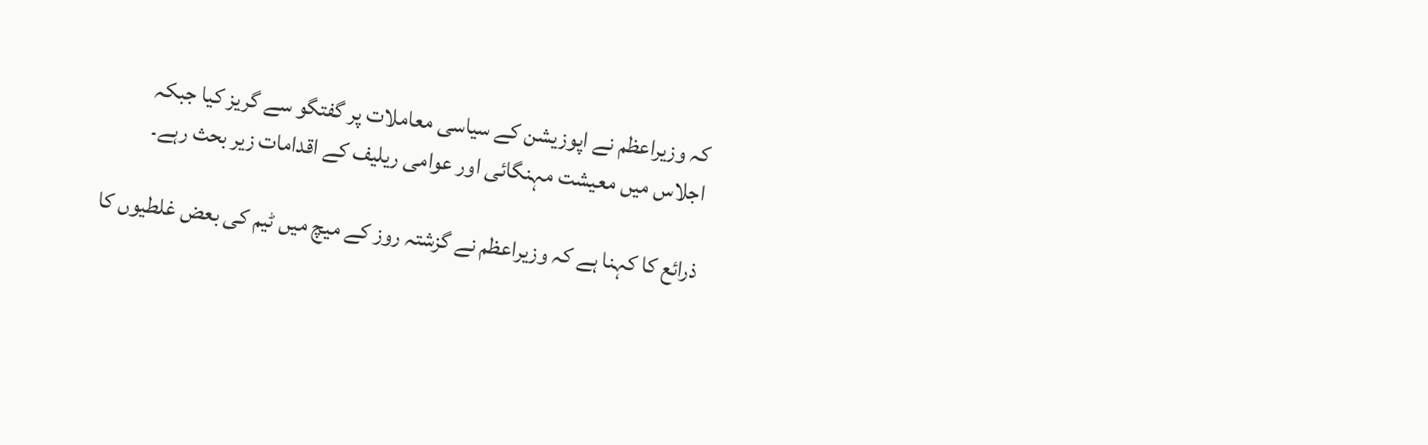کہ وزیراعظم نے اپوزیشن کے سیاسی معاملات پر گفتگو سے گریز کیا جبکہ اجلاس میں معیشت مہنگائی اور عوامی ریلیف کے اقدامات زیر بحث رہے۔

ذرائع کا کہنا ہے کہ وزیراعظم نے گزشتہ روز کے میچ میں ٹیم کی بعض غلطیوں کا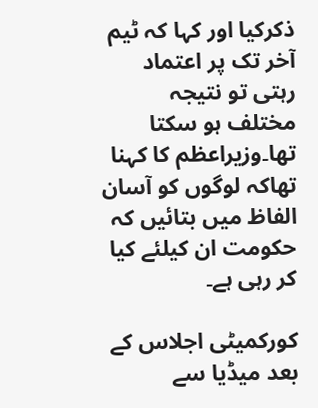ذکرکیا اور کہا کہ ٹیم آخر تک پر اعتماد رہتی تو نتیجہ مختلف ہو سکتا تھا۔وزیراعظم کا کہنا تھاکہ لوگوں کو آسان الفاظ میں بتائیں کہ حکومت ان کیلئے کیا کر رہی ہے۔

کورکمیٹی اجلاس کے بعد میڈیا سے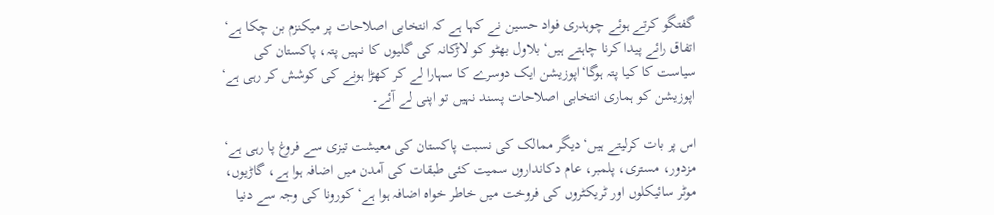گفتگو کرتے ہوئے چوہدری فواد حسین نے کہا ہے کہ انتخابی اصلاحات پر میکنزم بن چکا ہے‘ اتفاق رائے پیدا کرنا چاہتے ہیں‘ بلاول بھٹو کو لاڑکانہ کی گلیوں کا نہیں پتہ، پاکستان کی سیاست کا کیا پتہ ہوگا‘اپوزیشن ایک دوسرے کا سہارا لے کر کھڑا ہونے کی کوشش کر رہی ہے‘ اپوزیشن کو ہماری انتخابی اصلاحات پسند نہیں تو اپنی لے آئے۔

اس پر بات کرلیتے ہیں‘دیگر ممالک کی نسبت پاکستان کی معیشت تیزی سے فروغ پا رہی ہے‘ مزدور، مستری، پلمبر، عام دکانداروں سمیت کئی طبقات کی آمدن میں اضافہ ہوا ہے، گاڑیوں، موٹر سائیکلوں اور ٹریکٹروں کی فروخت میں خاطر خواہ اضافہ ہوا ہے‘ کورونا کی وجہ سے دنیا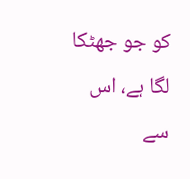کو جو جھٹکا لگا ہے، اس سے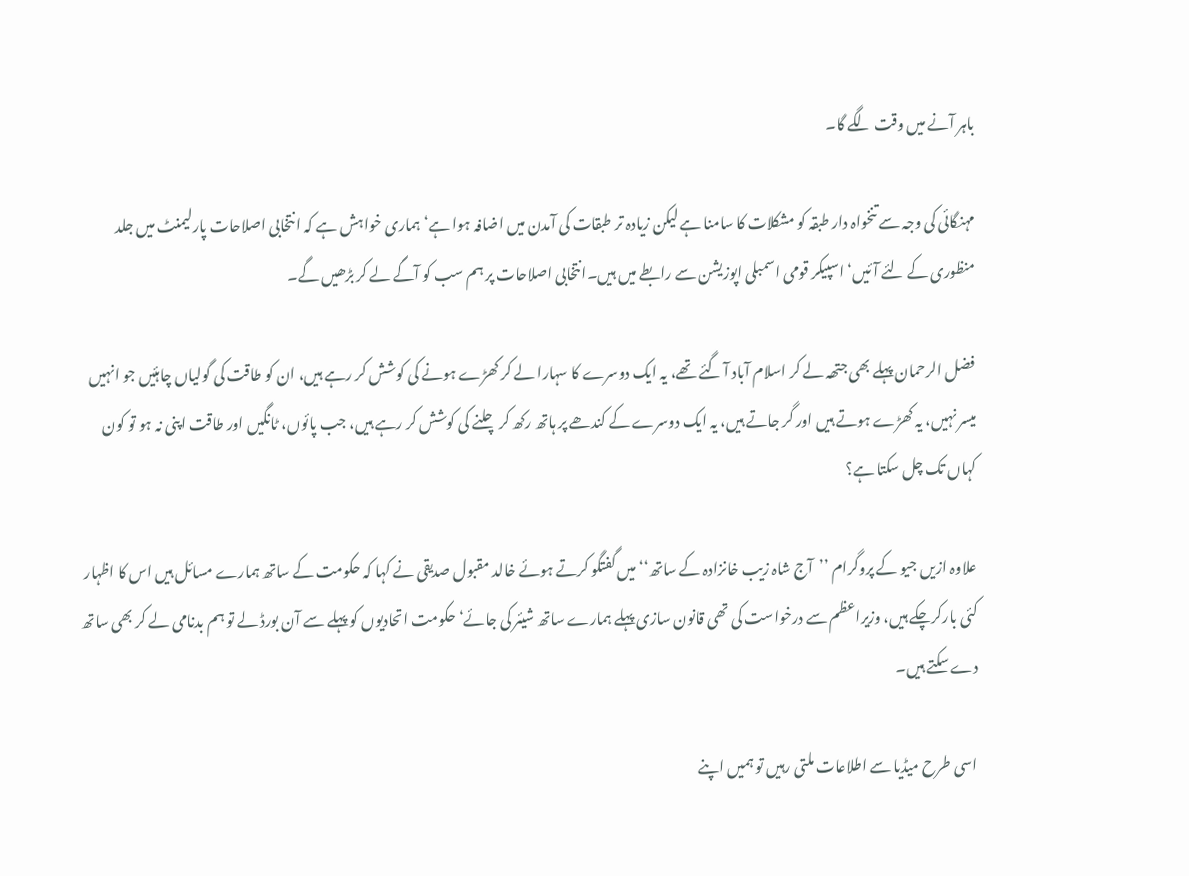باہر آنے میں وقت لگے گا۔

مہنگائی کی وجہ سے تنخواہ دار طبقہ کو مشکلات کا سامنا ہے لیکن زیادہ تر طبقات کی آمدن میں اضافہ ہوا ہے‘ہماری خواہش ہے کہ انتخابی اصلاحات پارلیمنٹ میں جلد منظوری کے لئے آئیں‘ اسپیکر قومی اسمبلی اپوزیشن سے رابطے میں ہیں۔انتخابی اصلاحات پر ہم سب کو آگے لے کر بڑھیں گے۔

فضل الرحمان پہلے بھی جتھہ لے کر اسلام آباد آ گئے تھے، یہ ایک دوسرے کا سہارا لے کر کھڑے ہونے کی کوشش کر رہے ہیں، ان کو طاقت کی گولیاں چاہئیں جو انہیں میسر نہیں، یہ کھڑے ہوتے ہیں اور گر جاتے ہیں، یہ ایک دوسرے کے کندھے پر ہاتھ رکھ کر چلنے کی کوشش کر رہے ہیں، جب پائوں، ٹانگیں اور طاقت اپنی نہ ہو تو کون کہاں تک چل سکتا ہے؟

علاوہ ازیں جیو کے پروگرام ’’آج شاہ زیب خانزادہ کے ساتھ‘‘ میں گفتگو کرتے ہوئے خالد مقبول صدیقی نے کہا کہ حکومت کے ساتھ ہمارے مسائل ہیں اس کا اظہار کئی بارکرچکے ہیں، وزیراعظم سے درخواست کی تھی قانون سازی پہلے ہمارے ساتھ شیئر کی جائے‘حکومت اتحادیوں کو پہلے سے آن بورڈ لے تو ہم بدنامی لے کر بھی ساتھ دے سکتے ہیں۔

اسی طرح میڈیا سے اطلاعات ملتی رہیں تو ہمیں اپنے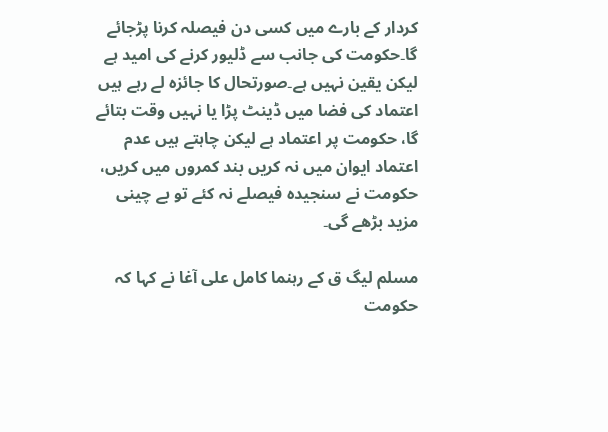کردار کے بارے میں کسی دن فیصلہ کرنا پڑجائے گا۔حکومت کی جانب سے ڈلیور کرنے کی امید ہے لیکن یقین نہیں ہے۔صورتحال کا جائزہ لے رہے ہیں اعتماد کی فضا میں ڈینٹ پڑا یا نہیں وقت بتائے گا، حکومت پر اعتماد ہے لیکن چاہتے ہیں عدم اعتماد ایوان میں نہ کریں بند کمروں میں کریں، حکومت نے سنجیدہ فیصلے نہ کئے تو بے چینی مزید بڑھے گی۔

مسلم لیگ ق کے رہنما کامل علی آغا نے کہا کہ حکومت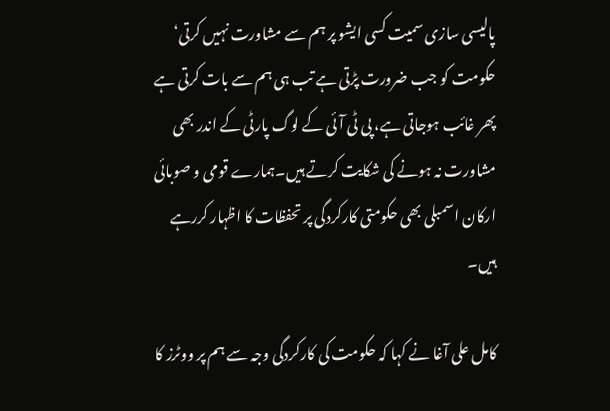پالیسی سازی سمیت کسی ایشو پر ہم سے مشاورت نہیں کرتی‘ حکومت کو جب ضرورت پڑتی ہے تب ہی ہم سے بات کرتی ہے پھر غائب ہوجاتی ہے، پی ٹی آئی کے لوگ پارٹی کے اندر بھی مشاورت نہ ہونے کی شکایت کرتے ہیں۔ہمارے قومی و صوبائی ارکان اسمبلی بھی حکومتی کارکردگی پر تحفظات کا اظہار کررہے ہیں۔

کامل علی آغا نے کہا کہ حکومت کی کارکردگی وجہ سے ہم پر ووٹرز کا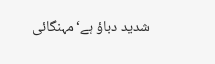شدید دباؤ ہے‘مہنگائی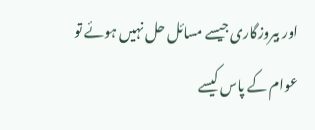اور بیروزگاری جیسے مسائل حل نہیں ہوئے تو عوام کے پاس کیسے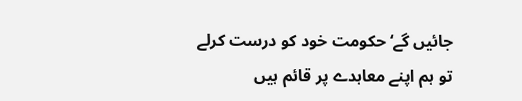جائیں گے‘حکومت خود کو درست کرلے تو ہم اپنے معاہدے پر قائم ہیں